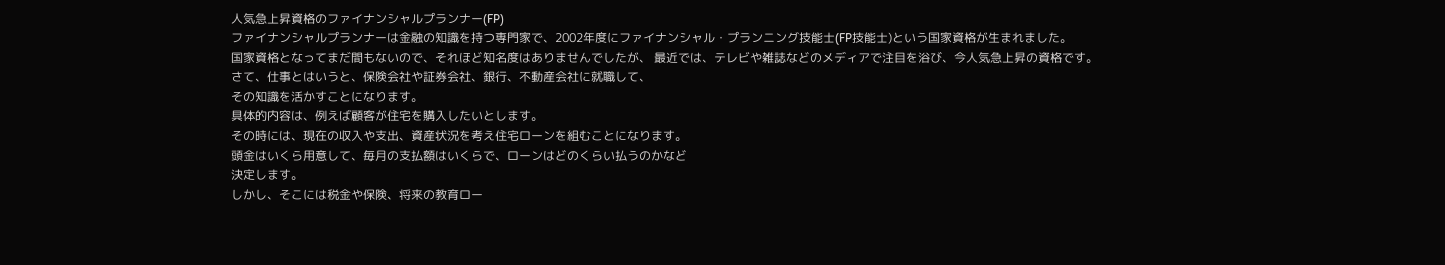人気急上昇資格のファイナンシャルプランナー(FP)
ファイナンシャルプランナーは金融の知識を持つ専門家で、2002年度にファイナンシャル・プランニング技能士(FP技能士)という国家資格が生まれました。
国家資格となってまだ間もないので、それほど知名度はありませんでしたが、 最近では、テレビや雑誌などのメディアで注目を浴び、今人気急上昇の資格です。
さて、仕事とはいうと、保険会社や証券会社、銀行、不動産会社に就職して、
その知識を活かすことになります。
具体的内容は、例えば顧客が住宅を購入したいとします。
その時には、現在の収入や支出、資産状況を考え住宅ローンを組むことになります。
頭金はいくら用意して、毎月の支払額はいくらで、ローンはどのくらい払うのかなど
決定します。
しかし、そこには税金や保険、将来の教育ロー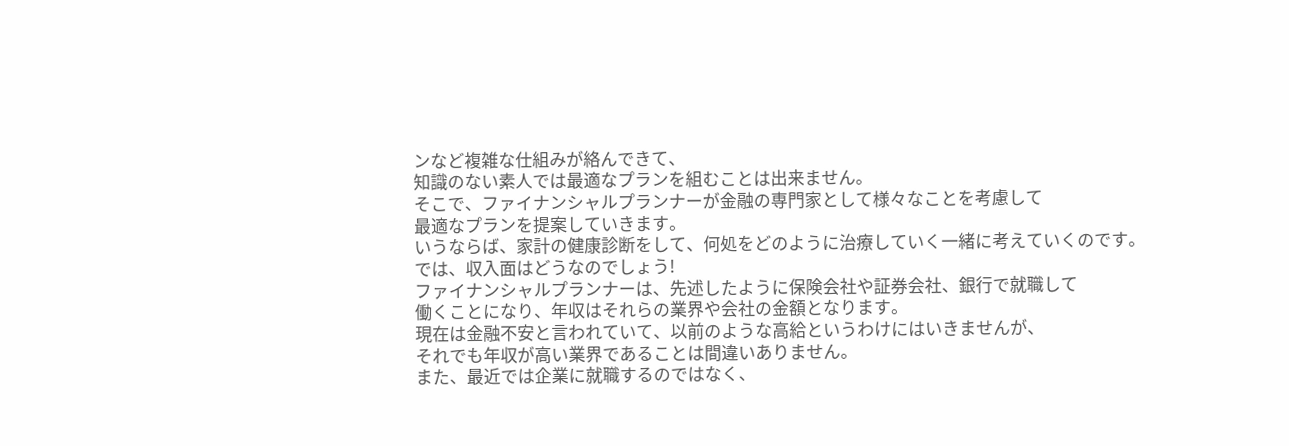ンなど複雑な仕組みが絡んできて、
知識のない素人では最適なプランを組むことは出来ません。
そこで、ファイナンシャルプランナーが金融の専門家として様々なことを考慮して
最適なプランを提案していきます。
いうならば、家計の健康診断をして、何処をどのように治療していく一緒に考えていくのです。
では、収入面はどうなのでしょう!
ファイナンシャルプランナーは、先述したように保険会社や証券会社、銀行で就職して
働くことになり、年収はそれらの業界や会社の金額となります。
現在は金融不安と言われていて、以前のような高給というわけにはいきませんが、
それでも年収が高い業界であることは間違いありません。
また、最近では企業に就職するのではなく、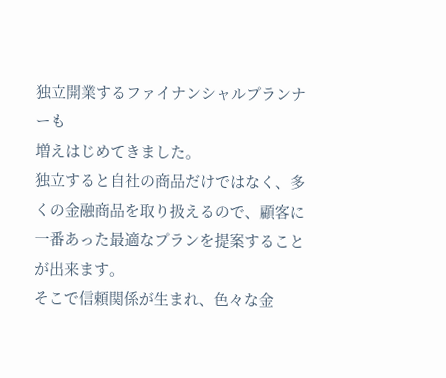独立開業するファイナンシャルプランナーも
増えはじめてきました。
独立すると自社の商品だけではなく、多くの金融商品を取り扱えるので、顧客に一番あった最適なプランを提案することが出来ます。
そこで信頼関係が生まれ、色々な金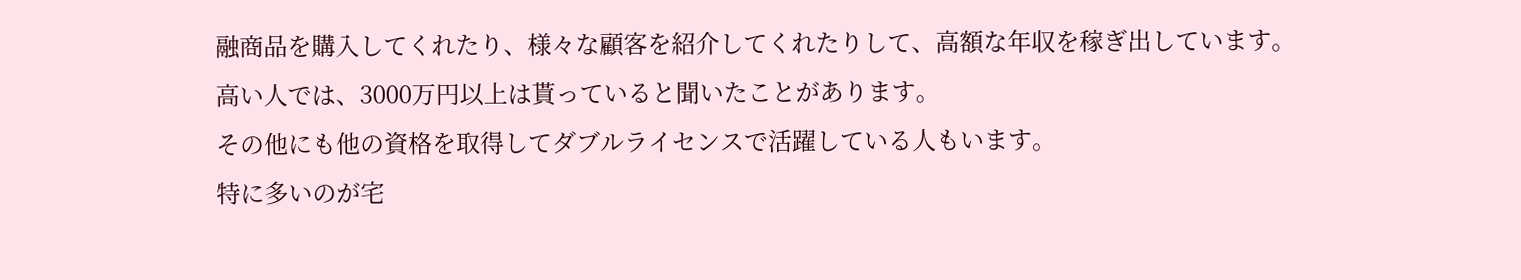融商品を購入してくれたり、様々な顧客を紹介してくれたりして、高額な年収を稼ぎ出しています。
高い人では、3000万円以上は貰っていると聞いたことがあります。
その他にも他の資格を取得してダブルライセンスで活躍している人もいます。
特に多いのが宅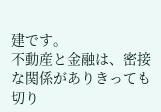建です。
不動産と金融は、密接な関係がありきっても切り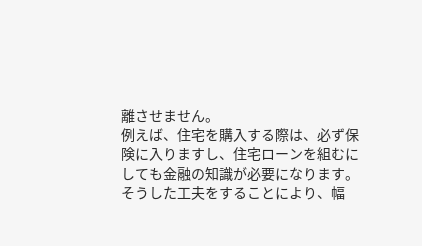離させません。
例えば、住宅を購入する際は、必ず保険に入りますし、住宅ローンを組むにしても金融の知識が必要になります。
そうした工夫をすることにより、幅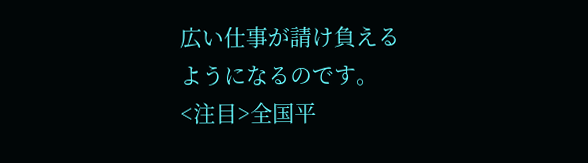広い仕事が請け負えるようになるのです。
<注目>全国平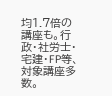均1.7倍の講座も。行政・社労士・宅建・FP等、対象講座多数。